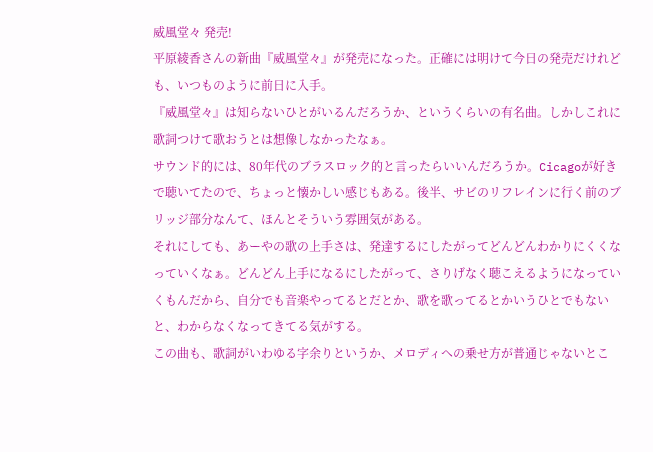威風堂々 発売!
平原綾香さんの新曲『威風堂々』が発売になった。正確には明けて今日の発売だけれども、いつものように前日に入手。
『威風堂々』は知らないひとがいるんだろうか、というくらいの有名曲。しかしこれに歌詞つけて歌おうとは想像しなかったなぁ。
サウンド的には、80年代のブラスロック的と言ったらいいんだろうか。Cicagoが好きで聴いてたので、ちょっと懐かしい感じもある。後半、サビのリフレインに行く前のブリッジ部分なんて、ほんとそういう雰囲気がある。
それにしても、あーやの歌の上手さは、発達するにしたがってどんどんわかりにくくなっていくなぁ。どんどん上手になるにしたがって、さりげなく聴こえるようになっていくもんだから、自分でも音楽やってるとだとか、歌を歌ってるとかいうひとでもないと、わからなくなってきてる気がする。
この曲も、歌詞がいわゆる字余りというか、メロディへの乗せ方が普通じゃないとこ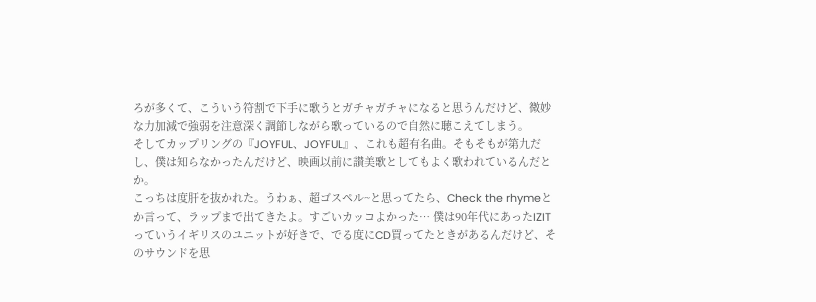ろが多くて、こういう符割で下手に歌うとガチャガチャになると思うんだけど、微妙な力加減で強弱を注意深く調節しながら歌っているので自然に聴こえてしまう。
そしてカップリングの『JOYFUL、JOYFUL』、これも超有名曲。そもそもが第九だし、僕は知らなかったんだけど、映画以前に讃美歌としてもよく歌われているんだとか。
こっちは度肝を抜かれた。うわぁ、超ゴスペル~と思ってたら、Check the rhymeとか言って、ラップまで出てきたよ。すごいカッコよかった… 僕は90年代にあったIZITっていうイギリスのユニットが好きで、でる度にCD買ってたときがあるんだけど、そのサウンドを思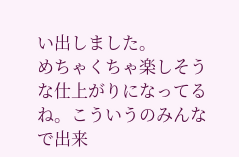い出しました。
めちゃくちゃ楽しそうな仕上がりになってるね。こういうのみんなで出来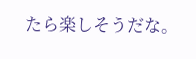たら楽しそうだな。